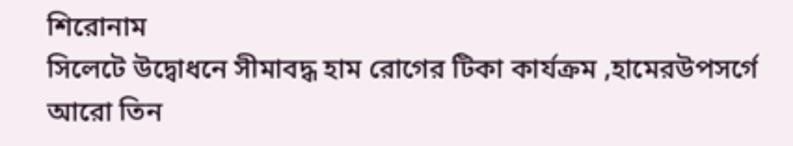শিরোনাম
সিলেটে উদ্বোধনে সীমাবদ্ধ হাম রোগের টিকা কার্যক্রম ,হামেরউপসর্গে আরো তিন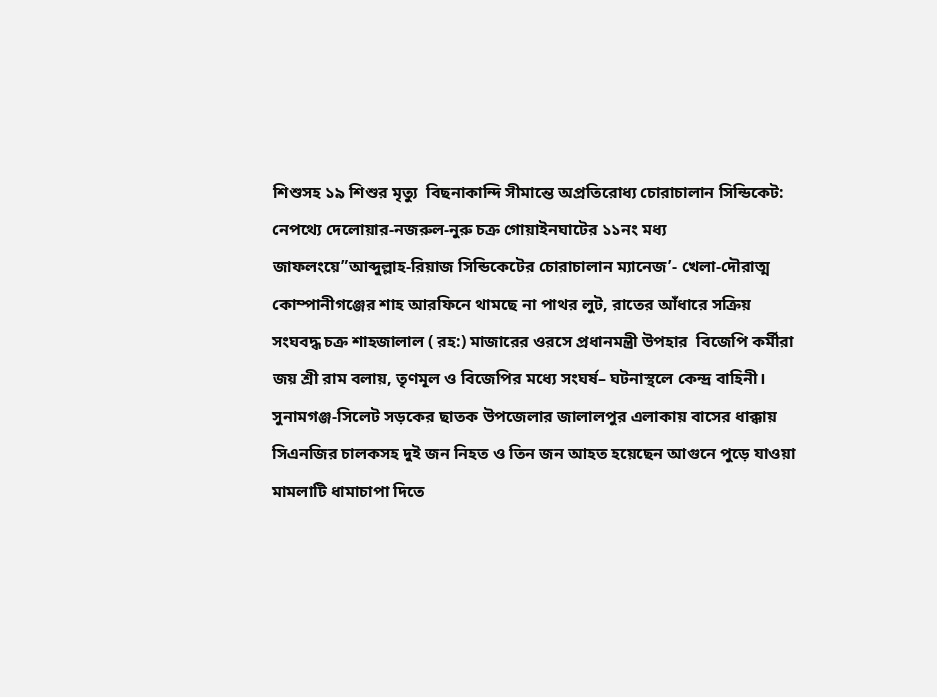শিশুসহ ১৯ শিশুর মৃত্যু  বিছনাকান্দি সীমান্তে অপ্রতিরোধ্য চোরাচালান সিন্ডিকেট: নেপথ্যে দেলোয়ার-নজরুল-নুরু চক্র গোয়াইনঘাটের ১১নং মধ্য জাফলংয়ে”আব্দুল্লাহ-রিয়াজ সিন্ডিকেটের চোরাচালান ম্যানেজ’- খেলা-দৌরাত্ম কোম্পানীগঞ্জের শাহ আরফিনে থামছে না পাথর লুট, রাতের আঁধারে সক্রিয় সংঘবদ্ধ চক্র শাহজালাল ( রহ:) মাজারের ওরসে প্রধানমন্ত্রী উপহার  বিজেপি কর্মীরা জয় শ্রী রাম বলায়, তৃণমূল ও বিজেপির মধ্যে সংঘর্ষ– ঘটনাস্থলে কেন্দ্র বাহিনী। সুনামগঞ্জ-সিলেট সড়কের ছাতক উপজেলার জালালপুর এলাকায় বাসের ধাক্কায় সিএনজির চালকসহ দুই জন নিহত ও তিন জন আহত হয়েছেন আগুনে পুড়ে যাওয়া মামলাটি ধামাচাপা দিতে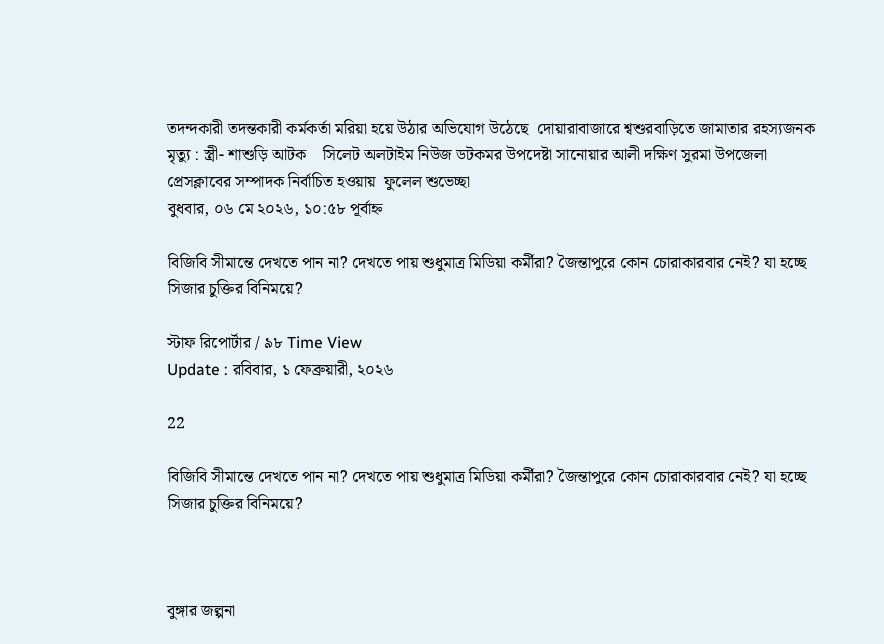তদন্দকারী তদন্তকারী কর্মকর্তা মরিয়া হয়ে উঠার অভিযোগ উঠেছে  দোয়ারাবাজারে শ্বশুরবাড়িতে জামাতার রহস্যজনক মৃত্যু : স্ত্রী- শাশুড়ি আটক    সিলেট অলটাইম নিউজ ডটকমর উপদেষ্টা সানোয়ার আলী দক্ষিণ সুরমা উপজেলা প্রেসক্লাবের সম্পাদক নির্বাচিত হওয়ায়  ফুলেল শুভেচ্ছা
বুধবার, ০৬ মে ২০২৬, ১০:৫৮ পূর্বাহ্ন

বিজিবি সীমান্তে দেখতে পান না? দেখতে পায় শুধুমাত্র মিডিয়া কর্মীরা? জৈন্তাপুরে কোন চোরাকারবার নেই? যা হচ্ছে সিজার চুক্তির বিনিময়ে?

স্টাফ রিপোর্টার / ৯৮ Time View
Update : রবিবার, ১ ফেব্রুয়ারী, ২০২৬

22

বিজিবি সীমান্তে দেখতে পান না? দেখতে পায় শুধুমাত্র মিডিয়া কর্মীরা? জৈন্তাপুরে কোন চোরাকারবার নেই? যা হচ্ছে সিজার চুক্তির বিনিময়ে?



বুঙ্গার জল্পনা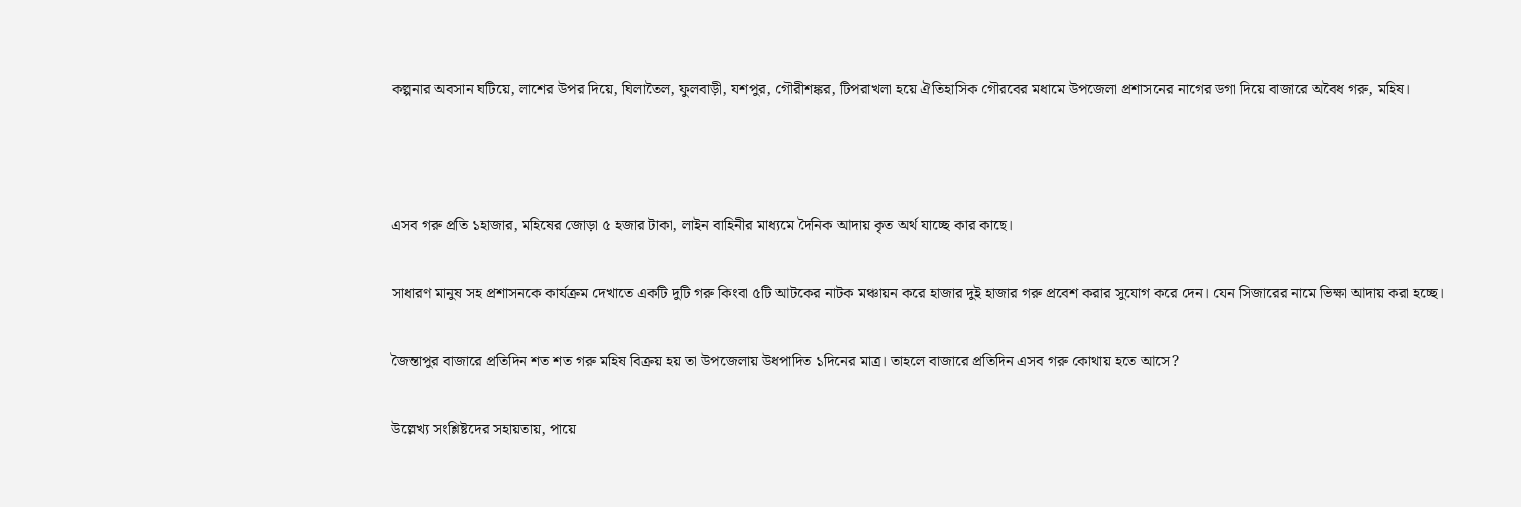কল্পনার অবসান ঘটিয়ে, লাশের উপর দিয়ে, ঘিলাতৈল, ফুলবাড়ী, যশপুর, গৌরীশঙ্কর, টিপরাখলা হয়ে ঐতিহাসিক গৌরবের মধামে উপজেলা প্রশাসনের নাগের ডগা দিয়ে বাজারে অবৈধ গরু, মহিষ।



এসব গরু প্রতি ১হাজার, মহিষের জোড়া ৫ হজার টাকা, লাইন বাহিনীর মাধ্যমে দৈনিক আদায় কৃত অর্থ যাচ্ছে কার কাছে।

সাধারণ মানুষ সহ প্রশাসনকে কার্যক্রম দেখাতে একটি দুটি গরু কিংবা ৫টি আটকের নাটক মঞ্চায়ন করে হাজার দুই হাজার গরু প্রবেশ করার সুযোগ করে দেন। যেন সিজারের নামে ভিক্ষা আদায় করা হচ্ছে।

জৈন্তাপুর বাজারে প্রতিদিন শত শত গরু মহিষ বিক্রয় হয় তা উপজেলায় উধপাদিত ১দিনের মাত্র। তাহলে বাজারে প্রতিদিন এসব গরু কোথায় হতে আসে?

উল্লেখ্য সংশ্লিষ্টদের সহায়তায়, পায়ে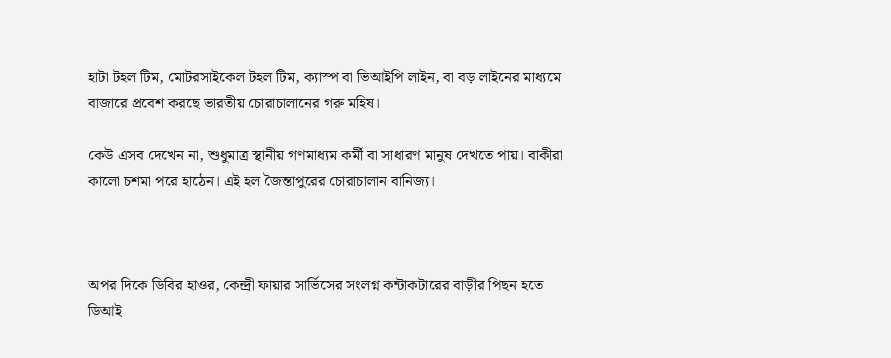হাটা টহল টিম, মোটরসাইকেল টহল টিম, ক্যাস্প বা ভিআইপি লাইন, বা বড় লাইনের মাধ্যমে বাজারে প্রবেশ করছে ভারতীয় চোরাচালানের গরু মহিষ।

কেউ এসব দেখেন না, শুধুমাত্র স্থানীয় গণমাধ্যম কর্মী বা সাধারণ মানুষ দেখতে পায়। বাকীরা কালো চশমা পরে হাঠেন। এই হল জৈন্তাপুরের চোরাচালান বানিজ্য।



অপর দিকে ডিবির হাওর, কেন্দ্রী ফায়ার সার্ভিসের সংলগ্ন কন্টাকটারের বাড়ীর পিছন হতে ডিআই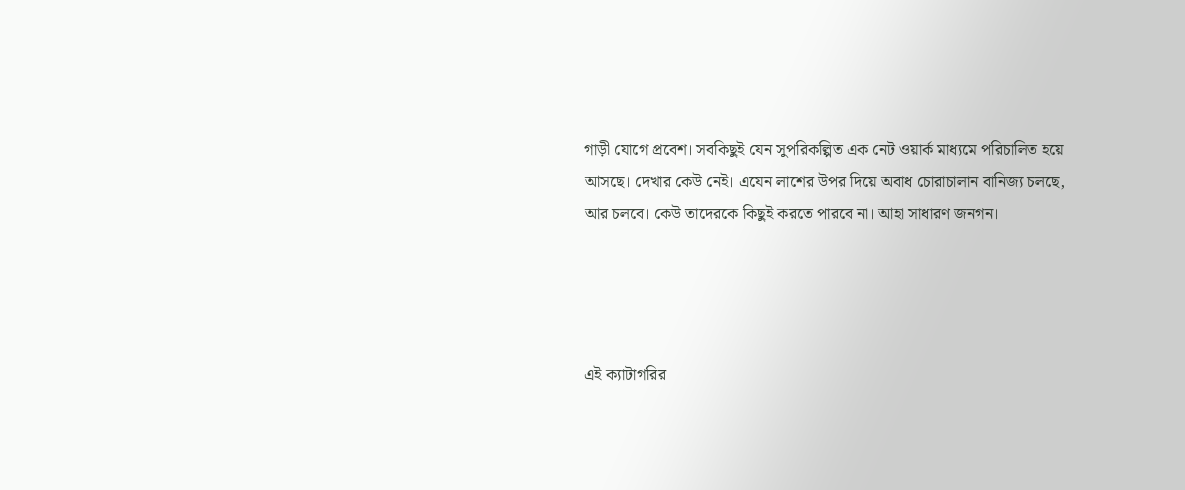গাড়ী যোগে প্রবেশ। সবকিছুই যেন সুপরিকল্পিত এক নেট ওয়ার্ক মাধ্যমে পরিচালিত হয়ে আসছে। দেখার কেউ নেই। এযেন লাশের উপর দিয়ে অবাধ চোরাচালান বানিজ্য চলছে, আর চলবে। কেউ তাদেরকে কিছুই করতে পারবে না। আহা সাধারণ জনগন।




এই ক্যাটাগরির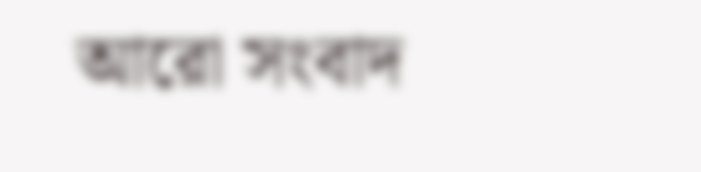আরো সংবাদ